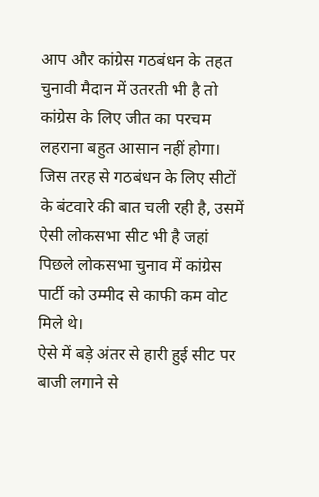आप और कांग्रेस गठबंधन के तहत चुनावी मैदान में उतरती भी है तो कांग्रेस के लिए जीत का परचम लहराना बहुत आसान नहीं होगा। जिस तरह से गठबंधन के लिए सीटों के बंटवारे की बात चली रही है, उसमें ऐसी लोकसभा सीट भी है जहां पिछले लोकसभा चुनाव में कांग्रेस पार्टी को उम्मीद से काफी कम वोट मिले थे।
ऐसे में बड़े अंतर से हारी हुई सीट पर बाजी लगाने से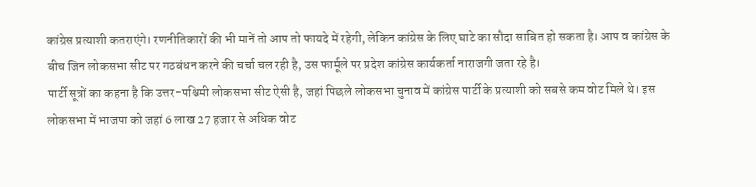कांग्रेस प्रत्याशी कतराएंगे। रणनीतिकारों की भी मानें तो आप तो फायदे में रहेगी, लेकिन कांग्रेस के लिए घाटे का सौदा साबित हो सकता है। आप व कांग्रेस के बीच जिन लोकसभा सीट पर गठबंधन करने की चर्चा चल रही है, उस फार्मूले पर प्रदेश कांग्रेस कार्यकर्ता नाराजगी जता रहे है।
पार्टी सूत्रों का कहना है कि उत्तर-पश्चिमी लोकसभा सीट ऐसी है, जहां पिछले लोकसभा चुनाव में कांग्रेस पार्टी के प्रत्याशी को सबसे कम वोट मिले थे। इस लोकसभा में भाजपा को जहां 6 लाख 27 हजार से अधिक वोट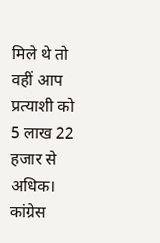मिले थे तो वहीं आप प्रत्याशी को 5 लाख 22 हजार से अधिक।
कांग्रेस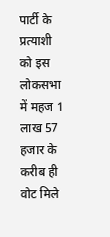पार्टी के प्रत्याशी को इस लोकसभा में महज 1 लाख 57 हजार के करीब ही वोट मिले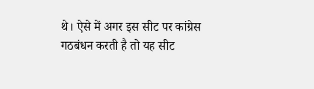थे। ऐसे में अगर इस सीट पर कांग्रेस गठबंधन करती है तो यह सीट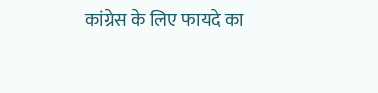कांग्रेस के लिए फायदे का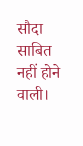सौदा साबित नहीं होने वाली।